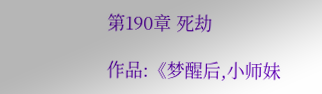第190章 死劫

作品:《梦醒后,小师妹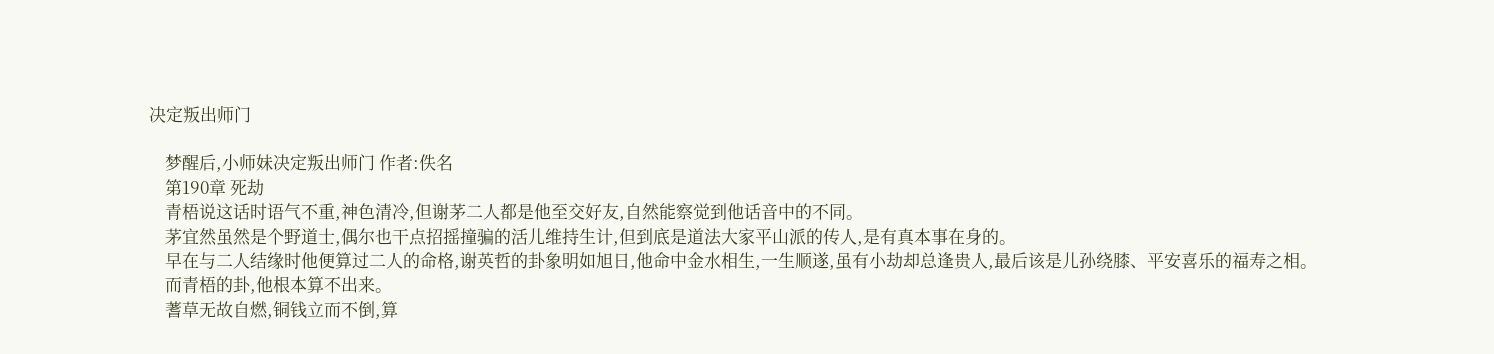决定叛出师门

    梦醒后,小师妹决定叛出师门 作者:佚名
    第190章 死劫
    青梧说这话时语气不重,神色清冷,但谢茅二人都是他至交好友,自然能察觉到他话音中的不同。
    茅宜然虽然是个野道士,偶尔也干点招摇撞骗的活儿维持生计,但到底是道法大家平山派的传人,是有真本事在身的。
    早在与二人结缘时他便算过二人的命格,谢英哲的卦象明如旭日,他命中金水相生,一生顺遂,虽有小劫却总逢贵人,最后该是儿孙绕膝、平安喜乐的福寿之相。
    而青梧的卦,他根本算不出来。
    蓍草无故自燃,铜钱立而不倒,算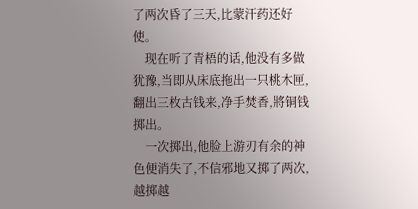了两次昏了三天,比蒙汗药还好使。
    现在听了青梧的话,他没有多做犹豫,当即从床底拖出一只桃木匣,翻出三枚古钱来,净手焚香,將铜钱掷出。
    一次掷出,他脸上游刃有余的神色便消失了,不信邪地又掷了两次,越掷越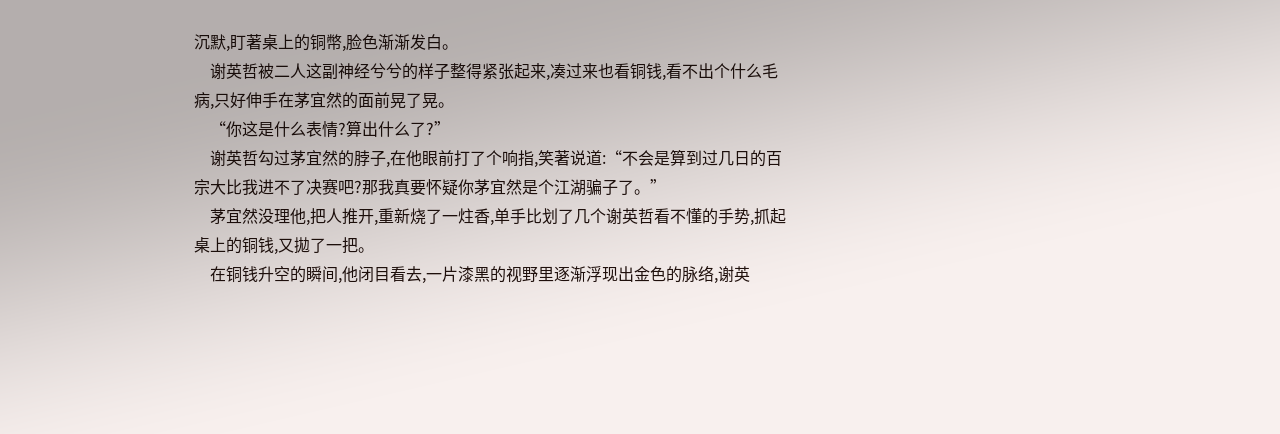沉默,盯著桌上的铜幣,脸色渐渐发白。
    谢英哲被二人这副神经兮兮的样子整得紧张起来,凑过来也看铜钱,看不出个什么毛病,只好伸手在茅宜然的面前晃了晃。
    “你这是什么表情?算出什么了?”
    谢英哲勾过茅宜然的脖子,在他眼前打了个响指,笑著说道:“不会是算到过几日的百宗大比我进不了决赛吧?那我真要怀疑你茅宜然是个江湖骗子了。”
    茅宜然没理他,把人推开,重新烧了一炷香,单手比划了几个谢英哲看不懂的手势,抓起桌上的铜钱,又拋了一把。
    在铜钱升空的瞬间,他闭目看去,一片漆黑的视野里逐渐浮现出金色的脉络,谢英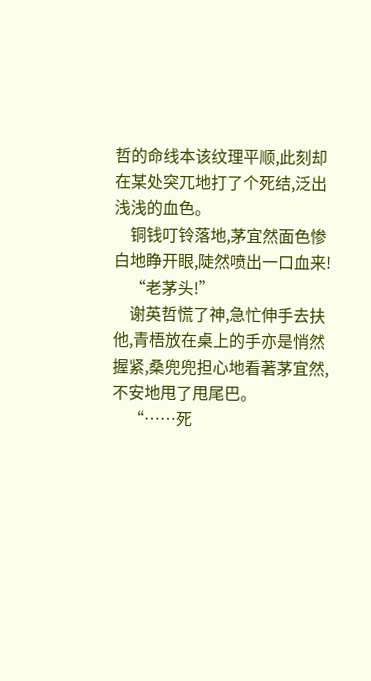哲的命线本该纹理平顺,此刻却在某处突兀地打了个死结,泛出浅浅的血色。
    铜钱叮铃落地,茅宜然面色惨白地睁开眼,陡然喷出一口血来!
    “老茅头!”
    谢英哲慌了神,急忙伸手去扶他,青梧放在桌上的手亦是悄然握紧,桑兜兜担心地看著茅宜然,不安地甩了甩尾巴。
    “……死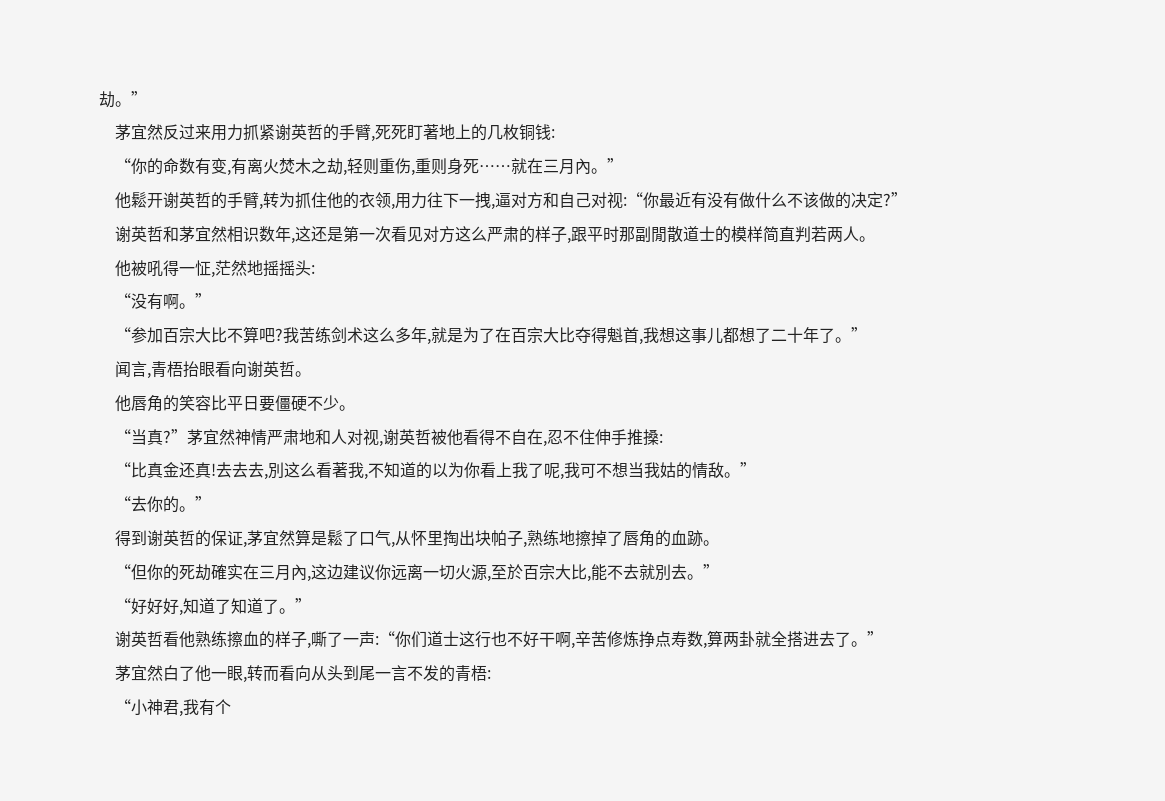劫。”
    茅宜然反过来用力抓紧谢英哲的手臂,死死盯著地上的几枚铜钱:
    “你的命数有变,有离火焚木之劫,轻则重伤,重则身死……就在三月內。”
    他鬆开谢英哲的手臂,转为抓住他的衣领,用力往下一拽,逼对方和自己对视:“你最近有没有做什么不该做的决定?”
    谢英哲和茅宜然相识数年,这还是第一次看见对方这么严肃的样子,跟平时那副閒散道士的模样简直判若两人。
    他被吼得一怔,茫然地摇摇头:
    “没有啊。”
    “参加百宗大比不算吧?我苦练剑术这么多年,就是为了在百宗大比夺得魁首,我想这事儿都想了二十年了。”
    闻言,青梧抬眼看向谢英哲。
    他唇角的笑容比平日要僵硬不少。
    “当真?”茅宜然神情严肃地和人对视,谢英哲被他看得不自在,忍不住伸手推搡:
    “比真金还真!去去去,別这么看著我,不知道的以为你看上我了呢,我可不想当我姑的情敌。”
    “去你的。”
    得到谢英哲的保证,茅宜然算是鬆了口气,从怀里掏出块帕子,熟练地擦掉了唇角的血跡。
    “但你的死劫確实在三月內,这边建议你远离一切火源,至於百宗大比,能不去就別去。”
    “好好好,知道了知道了。”
    谢英哲看他熟练擦血的样子,嘶了一声:“你们道士这行也不好干啊,辛苦修炼挣点寿数,算两卦就全搭进去了。”
    茅宜然白了他一眼,转而看向从头到尾一言不发的青梧:
    “小神君,我有个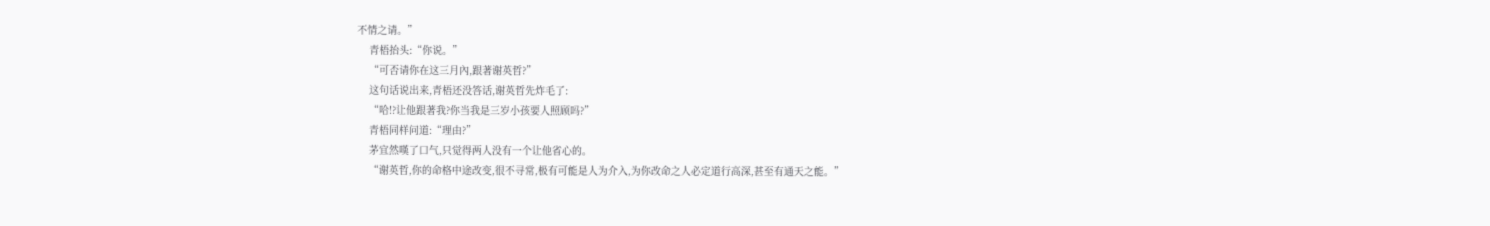不情之请。”
    青梧抬头:“你说。”
    “可否请你在这三月內,跟著谢英哲?”
    这句话说出来,青梧还没答话,谢英哲先炸毛了:
    “哈!?让他跟著我?你当我是三岁小孩要人照顾吗?”
    青梧同样问道:“理由?”
    茅宜然嘆了口气,只觉得两人没有一个让他省心的。
    “谢英哲,你的命格中途改变,很不寻常,极有可能是人为介入,为你改命之人必定道行高深,甚至有通天之能。”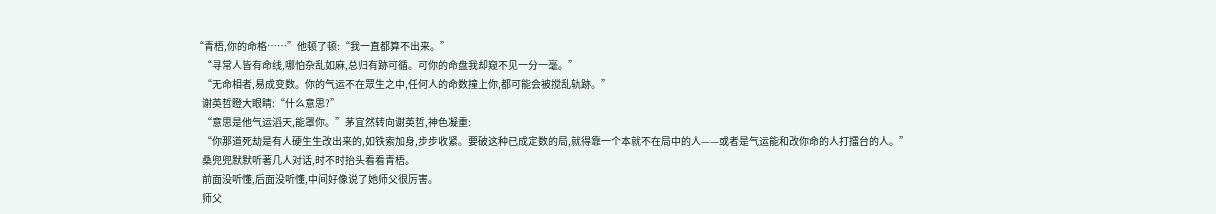“青梧,你的命格……”他顿了顿:“我一直都算不出来。”
    “寻常人皆有命线,哪怕杂乱如麻,总归有跡可循。可你的命盘我却窥不见一分一毫。”
    “无命相者,易成变数。你的气运不在眾生之中,任何人的命数撞上你,都可能会被搅乱轨跡。”
    谢英哲瞪大眼睛:“什么意思?”
    “意思是他气运滔天,能罩你。”茅宜然转向谢英哲,神色凝重:
    “你那道死劫是有人硬生生改出来的,如铁索加身,步步收紧。要破这种已成定数的局,就得靠一个本就不在局中的人——或者是气运能和改你命的人打擂台的人。”
    桑兜兜默默听著几人对话,时不时抬头看看青梧。
    前面没听懂,后面没听懂,中间好像说了她师父很厉害。
    师父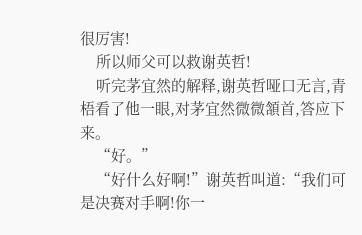很厉害!
    所以师父可以救谢英哲!
    听完茅宜然的解释,谢英哲哑口无言,青梧看了他一眼,对茅宜然微微頷首,答应下来。
    “好。”
    “好什么好啊!”谢英哲叫道:“我们可是决赛对手啊!你一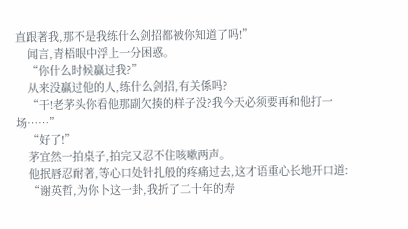直跟著我,那不是我练什么剑招都被你知道了吗!”
    闻言,青梧眼中浮上一分困惑。
    “你什么时候贏过我?”
    从来没贏过他的人,练什么剑招,有关係吗?
    “干!老茅头你看他那副欠揍的样子没?我今天必须要再和他打一场……”
    “好了!”
    茅宜然一拍桌子,拍完又忍不住咳嗽两声。
    他抿唇忍耐著,等心口处针扎般的疼痛过去,这才语重心长地开口道:
    “谢英哲,为你卜这一卦,我折了二十年的寿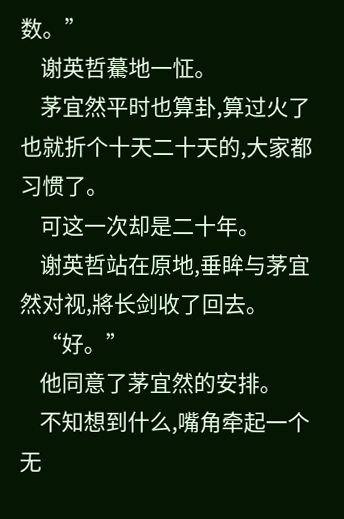数。”
    谢英哲驀地一怔。
    茅宜然平时也算卦,算过火了也就折个十天二十天的,大家都习惯了。
    可这一次却是二十年。
    谢英哲站在原地,垂眸与茅宜然对视,將长剑收了回去。
    “好。”
    他同意了茅宜然的安排。
    不知想到什么,嘴角牵起一个无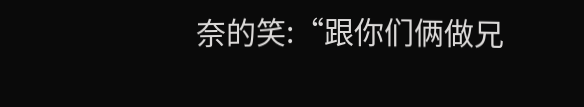奈的笑:“跟你们俩做兄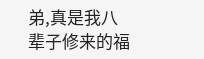弟,真是我八辈子修来的福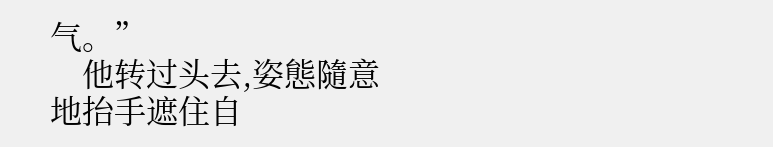气。”
    他转过头去,姿態隨意地抬手遮住自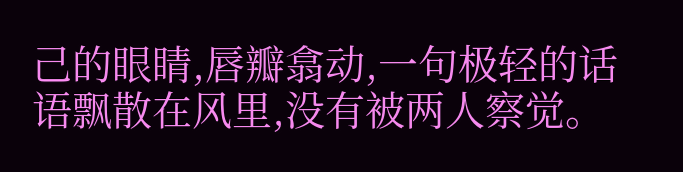己的眼睛,唇瓣翕动,一句极轻的话语飘散在风里,没有被两人察觉。